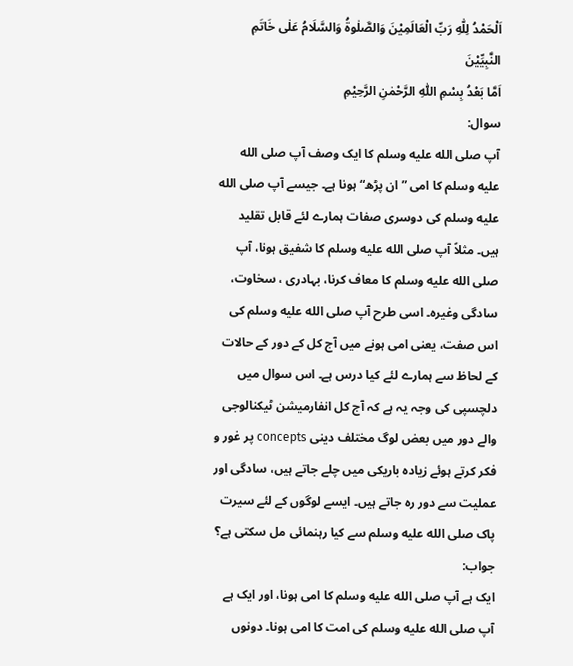اَلْحَمْدُ لِلّٰهِ رَبِّ الْعَالَمِیْنَ وَالصَّلٰوۃُ وَالسَّلَامُ عَلٰى خَاتَمِ النَّبِيِّيْنَ
اَمَّا بَعْدُ بِسْمِ اللّٰهِ الرَّحْمٰنِ الرَّحِیْمِ
سوال:
آپ صلى الله عليه وسلم کا ایک وصف آپ صلى الله عليه وسلم کا امی ”ان پڑھ“ ہونا ہے۔ جیسے آپ صلى الله عليه وسلم کی دوسری صفات ہمارے لئے قابل تقلید ہیں۔ مثلاً آپ صلى الله عليه وسلم کا شفیق ہونا، آپ صلى الله عليه وسلم کا معاف کرنا، بہادری ، سخاوت، سادگی وغیرہ۔ اسی طرح آپ صلى الله عليه وسلم کی اس صفت، یعنی امی ہونے میں آج کل کے دور کے حالات کے لحاظ سے ہمارے لئے کیا درس ہے۔ اس سوال میں دلچسپی کی وجہ یہ ہے کہ آج کل انفارمیشن ٹیکنالوجی والے دور میں بعض لوگ مختلف دینی concepts پر غور و فکر کرتے ہوئے زیادہ باریکی میں چلے جاتے ہیں، سادگی اور عملیت سے دور رہ جاتے ہیں۔ ایسے لوگوں کے لئے سیرت پاک صلى الله عليه وسلم سے کیا رہنمائی مل سکتی ہے؟
جواب:
ایک ہے آپ صلى الله عليه وسلم کا امی ہونا، اور ایک ہے آپ صلى الله عليه وسلم کی امت کا امی ہونا۔ دونوں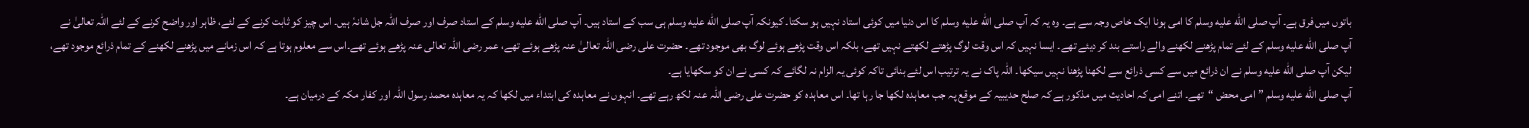باتوں میں فرق ہے۔ آپ صلى الله عليه وسلم کا امی ہونا ایک خاص وجہ سے ہے۔ وہ یہ کہ آپ صلى الله عليه وسلم کا اس دنیا میں کوئی استاد نہیں ہو سکتا۔ کیونکہ آپ صلى الله عليه وسلم ہی سب کے استاد ہیں۔ آپ صلى الله عليه وسلم کے استاد صرف اور صرف اللہ جل شانہٗ ہیں۔ اس چیز کو ثابت کرنے کے لئے، ظاہر اور واضح کرنے کے لئے اللہ تعالیٰ نے آپ صلى الله عليه وسلم کے لئے تمام پڑھنے لکھنے والے راستے بند کر دیئے تھے۔ ایسا نہیں کہ اس وقت لوگ پڑھتے لکھتے نہیں تھے، بلکہ اس وقت پڑھے ہوئے لوگ بھی موجود تھے۔ حضرت علی رضی اللہ تعالیٰ عنہ پڑھے ہوئے تھے، عمر رضی اللہ تعالی عنہ پڑھے ہوئے تھے۔اس سے معلوم ہوتا ہے کہ اس زمانے میں پڑھنے لکھنے کے تمام ذرائع موجود تھے، لیکن آپ صلى الله عليه وسلم نے ان ذرائع میں سے کسی ذرائع سے لکھنا پڑھنا نہیں سیکھا۔ اللہ پاک نے یہ ترتیب اس لئے بنائی تاکہ کوئی یہ الزام نہ لگائے کہ کسی نے ان کو سکھایا ہے۔
آپ صلى الله عليه وسلم ”امی محض “تھے۔ اتنے امی کہ احادیث میں مذکور ہے کہ صلح حدیبیہ کے موقع پہ جب معاہدہ لکھا جا رہا تھا۔ اس معاہدہ کو حضرت علی رضی اللہ عنہ لکھ رہے تھے۔ انہوں نے معاہدہ کی ابتداء میں لکھا کہ یہ معاہدہ محمد رسول اللہ اور کفار مکہ کے درمیان ہے۔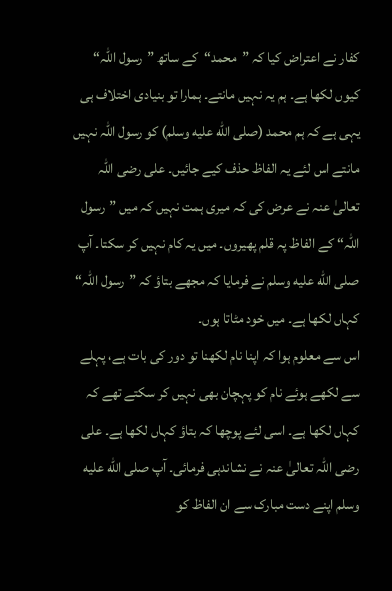کفار نے اعتراض کیا کہ ”محمد“کے ساتھ ”رسول اللہ“ کیوں لکھا ہے۔ ہم یہ نہیں مانتے۔ ہمارا تو بنیادی اختلاف ہی یہی ہے کہ ہم محمد (صلى الله عليه وسلم) کو رسول اللہ نہیں مانتے اس لئے یہ الفاظ حذف کیے جائیں۔ علی رضی اللہ تعالیٰ عنہ نے عرض کی کہ میری ہمت نہیں کہ میں ”رسول اللہ“ کے الفاظ پہ قلم پھیروں۔ میں یہ کام نہیں کر سکتا۔ آپ صلى الله عليه وسلم نے فرمایا کہ مجھے بتاؤ کہ ”رسول اللہ“ کہاں لکھا ہے۔ میں خود مٹاتا ہوں۔
اس سے معلوم ہوا کہ اپنا نام لکھنا تو دور کی بات ہے، پہلے سے لکھے ہوئے نام کو پہچان بھی نہیں کر سکتے تھے کہ کہاں لکھا ہے۔ اسی لئے پوچھا کہ بتاؤ کہاں لکھا ہے۔ علی رضی اللہ تعالیٰ عنہ نے نشاندہی فرمائی۔ آپ صلى الله عليه وسلم اپنے دست مبارک سے ان الفاظ کو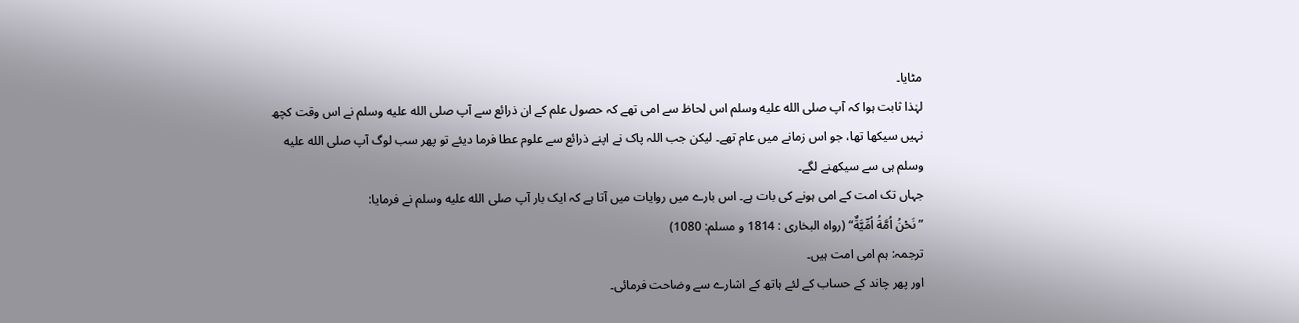مٹایا۔
لہٰذا ثابت ہوا کہ آپ صلى الله عليه وسلم اس لحاظ سے امی تھے کہ حصول علم کے ان ذرائع سے آپ صلى الله عليه وسلم نے اس وقت کچھ نہیں سیکھا تھا، جو اس زمانے میں عام تھے۔ لیکن جب اللہ پاک نے اپنے ذرائع سے علوم عطا فرما دیئے تو پھر سب لوگ آپ صلى الله عليه وسلم ہی سے سیکھنے لگے۔
جہاں تک امت کے امی ہونے کی بات ہے۔ اس بارے میں روایات میں آتا ہے کہ ایک بار آپ صلى الله عليه وسلم نے فرمایا:
” نَحْنُ اُمَّةُ اُمِّیَّةٌ“ (رواه البخاری : 1814 و مسلم: 1080)
ترجمہ: ہم امی امت ہیں۔
اور پھر چاند کے حساب کے لئے ہاتھ کے اشارے سے وضاحت فرمائی۔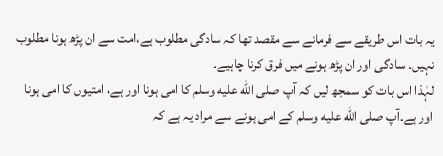یہ بات اس طریقے سے فرمانے سے مقصد تھا کہ سادگی مطلوب ہے،امت سے ان پڑھ ہونا مطلوب نہیں۔ سادگی اور ان پڑھ ہونے میں فرق کرنا چاہیے۔
لہٰذا اس بات کو سمجھ لیں کہ آپ صلى الله عليه وسلم کا امی ہونا اور ہے، امتیوں کا امی ہونا اور ہے۔آپ صلى الله عليه وسلم کے امی ہونے سے مراد یہ ہے کہ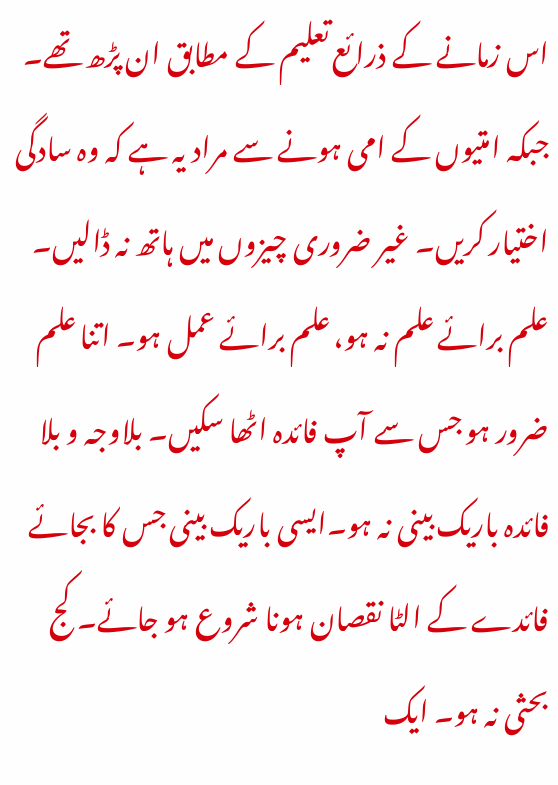اس زمانے کے ذرائع تعلیم کے مطابق ان پڑھ تھے۔ جبکہ امتیوں کے امی ہونے سے مراد یہ ہے کہ وہ سادگی اختیار کریں۔ غیر ضروری چیزوں میں ہاتھ نہ ڈالیں۔ علم برائے علم نہ ہو، علم برائے عمل ہو۔ اتنا علم ضرور ہو جس سے آپ فائدہ اٹھا سکیں۔ بلاوجہ و بلا فائدہ باریک بینی نہ ہو۔ایسی باریک بینی جس کا بجائے فائدے کے الٹا نقصان ہونا شروع ہو جائے۔ کج بحثی نہ ہو۔ ایک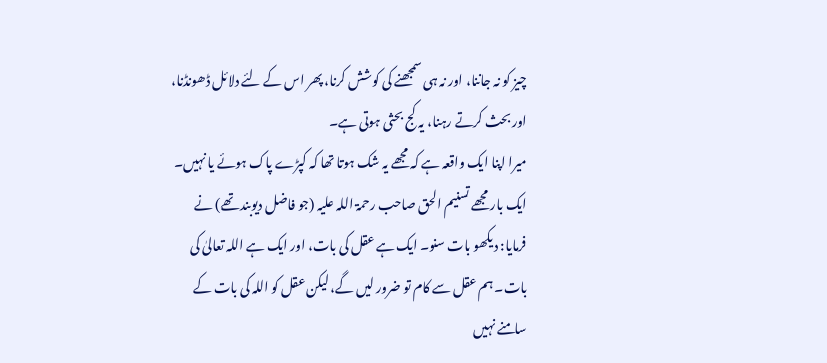چیز کو نہ جاننا، اور نہ ہی سمجھنے کی کوشش کرنا، پھر اس کے لئے دلائل ڈھونڈنا، اور بحث کرتے رہنا، یہ کج بحثی ہوتی ہے۔
میرا اپنا ایک واقعہ ہے کہ مجھے یہ شک ہوتا تھا کہ کپڑے پاک ہوئے یا نہیں۔ ایک بار مجھے تسنیم الحق صاحب رحمۃ اللہ علیہ (جو فاضل دیوبند تھے) نے فرمایا: دیکھو بات سنو۔ ایک ہے عقل کی بات، اور ایک ہے اللہ تعالیٰ کی بات۔ ہم عقل سے کام تو ضرور لیں گے، لیکن عقل کو اللہ کی بات کے سامنے نہیں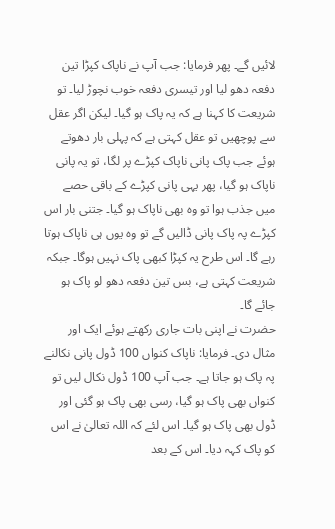لائیں گے۔ پھر فرمایا: جب آپ نے ناپاک کپڑا تین دفعہ دھو لیا اور تیسری دفعہ خوب نچوڑ لیا۔ تو شریعت کا کہنا ہے کہ یہ پاک ہو گیا۔ لیکن اگر عقل سے پوچھیں تو عقل کہتی ہے کہ پہلی بار دھوتے ہوئے جب پاک پانی ناپاک کپڑے پر لگا، تو یہ پانی ناپاک ہو گیا، پھر یہی پانی کپڑے کے باقی حصے میں جذب ہوا تو وہ بھی ناپاک ہو گیا۔ جتنی بار اس کپڑے پہ پاک پانی ڈالیں گے تو وہ یوں ہی ناپاک ہوتا رہے گا۔ اس طرح یہ کپڑا کبھی پاک نہیں ہوگا۔ جبکہ شریعت کہتی ہے، بس تین دفعہ دھو لو پاک ہو جائے گا۔
حضرت نے اپنی بات جاری رکھتے ہوئے ایک اور مثال دی۔ فرمایا: ناپاک کنواں 100 ڈول پانی نکالنے پہ پاک ہو جاتا ہے۔ جب آپ 100 ڈول نکال لیں تو کنواں بھی پاک ہو گیا، رسی بھی پاک ہو گئی اور ڈول بھی پاک ہو گیا۔ اس لئے کہ اللہ تعالیٰ نے اس کو پاک کہہ دیا۔ اس کے بعد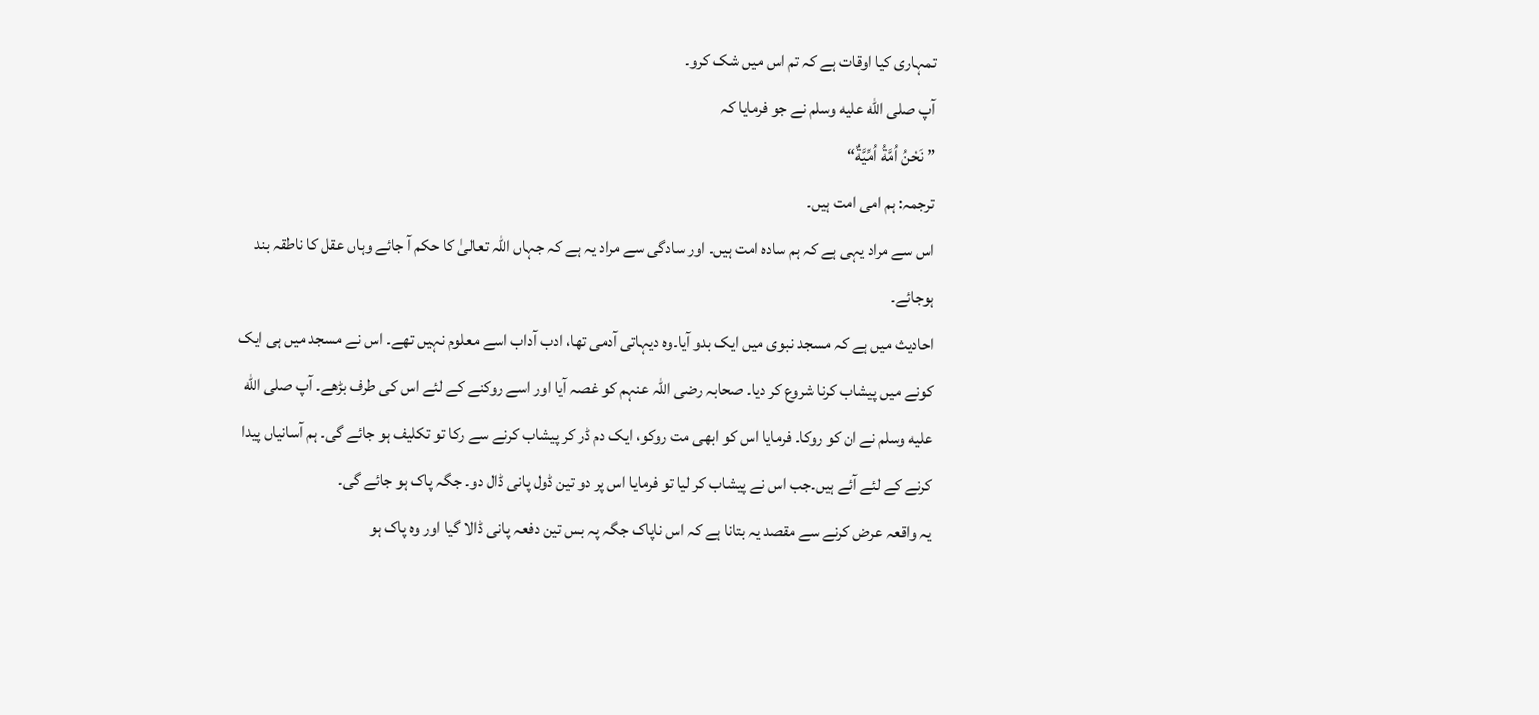تمہاری کیا اوقات ہے کہ تم اس میں شک کرو۔
آپ صلى الله عليه وسلم نے جو فرمایا کہ
” نَحْنُ اُمَّةُ اُمِّیَّةٌ“
ترجمہ: ہم امی امت ہیں۔
اس سے مراد یہی ہے کہ ہم سادہ امت ہیں۔ اور سادگی سے مراد یہ ہے کہ جہاں اللہ تعالیٰ کا حکم آ جائے وہاں عقل کا ناطقہ بند ہوجائے۔
احادیث میں ہے کہ مسجد نبوی میں ایک بدو آیا۔وہ دیہاتی آدمی تھا، ادب آداب اسے معلوم نہیں تھے۔ اس نے مسجد میں ہی ایک کونے میں پیشاب کرنا شروع کر دیا۔ صحابہ رضی اللہ عنہم کو غصہ آیا اور اسے روکنے کے لئے اس کی طرف بڑھے۔ آپ صلى الله عليه وسلم نے ان کو روکا۔ فرمایا اس کو ابھی مت روکو، ایک دم ڈر کر پیشاب کرنے سے رکا تو تکلیف ہو جائے گی۔ ہم آسانیاں پیدا کرنے کے لئے آئے ہیں۔جب اس نے پیشاب کر لیا تو فرمایا اس پر دو تین ڈول پانی ڈال دو۔ جگہ پاک ہو جائے گی۔
یہ واقعہ عرض کرنے سے مقصد یہ بتانا ہے کہ اس ناپاک جگہ پہ بس تین دفعہ پانی ڈالا گیا اور وہ پاک ہو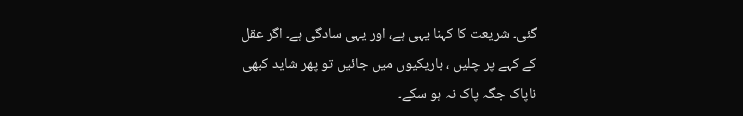گئی۔ شریعت کا کہنا یہی ہے، اور یہی سادگی ہے۔ اگر عقل کے کہے پر چلیں ، باریکیوں میں جائیں تو پھر شاید کبھی ناپاک جگہ پاک نہ ہو سکے۔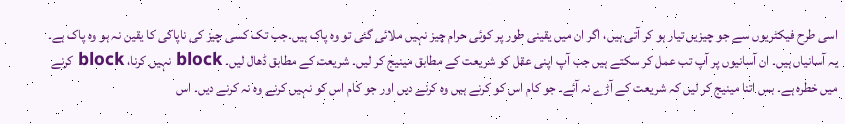اسی طرح فیکٹریوں سے جو چیزیں تیار ہو کر آتی ہیں، اگر ان میں یقینی طور پر کوئی حرام چیز نہیں ملائی گئی تو وہ پاک ہیں۔جب تک کسی چیز کی ناپاکی کا یقین نہ ہو وہ پاک ہے۔ یہ آسانیاں ہیں۔ ان آسانیوں پر آپ تب عمل کر سکتے ہیں جب آپ اپنی عقل کو شریعت کے مطابق مینیج کر لیں۔ شریعت کے مطابق ڈھال لیں۔ block نہیں کرنا، block کرنے میں خطرہ ہے۔ بس اتنا مینیج کر لیں کہ شریعت کے آڑے نہ آئے۔ جو کام اس کو کرنے ہیں وہ کرنے دیں اور جو کام اس کو نہیں کرنے وہ نہ کرنے دیں۔ اس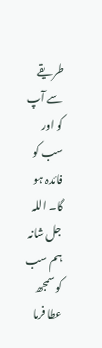طریقے سے آپ کو اور سب کو فائدہ ہو گا۔ اللہ جل شانہ ہم سب کو سمجھ عطا فرما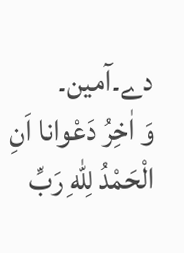دے۔آمین۔
وَ اٰخِرُ دَعْوانا اَنِ الْحَمْدُ لِلّٰهِ رَبِّ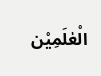الْعٰلَمِیْن